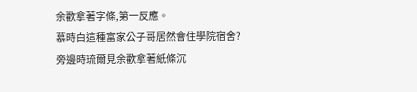余歡拿著字條,第一反應。
慕時白這種富家公子哥居然會住學院宿舍?
旁邊時琉爾見余歡拿著紙條沉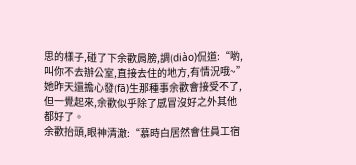思的樣子,碰了下余歡肩膀,調(diào)侃道:“喲,叫你不去辦公室,直接去住的地方,有情況哦~”
她昨天還擔心發(fā)生那種事余歡會接受不了,但一覺起來,余歡似乎除了感冒沒好之外其他都好了。
余歡抬頭,眼神清澈:“慕時白居然會住員工宿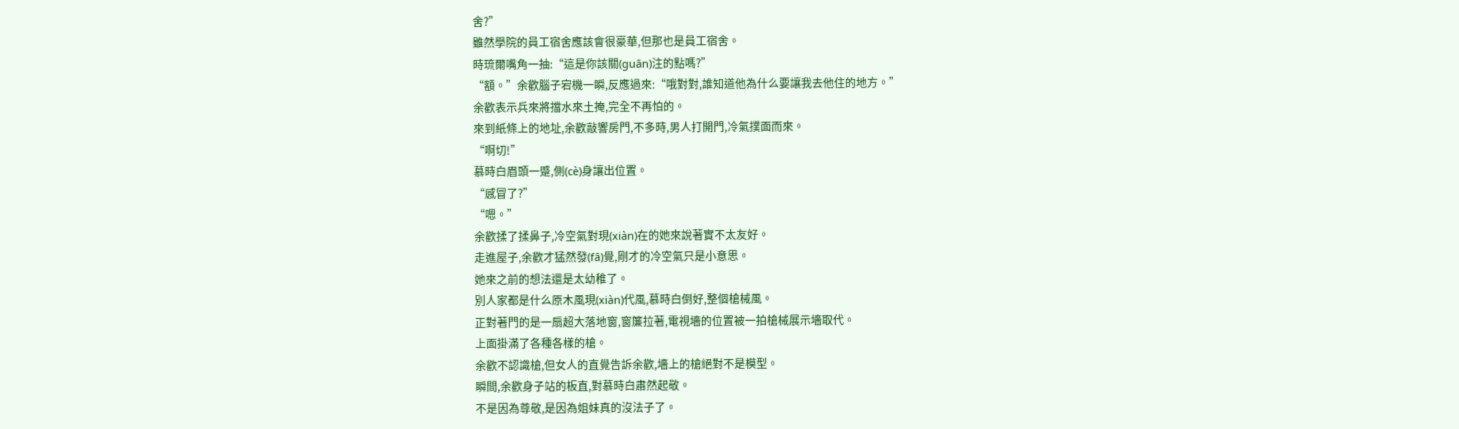舍?”
雖然學院的員工宿舍應該會很豪華,但那也是員工宿舍。
時琉爾嘴角一抽:“這是你該關(guān)注的點嗎?”
“額。”余歡腦子宕機一瞬,反應過來:“哦對對,誰知道他為什么要讓我去他住的地方。”
余歡表示兵來將擋水來土掩,完全不再怕的。
來到紙條上的地址,余歡敲響房門,不多時,男人打開門,冷氣撲面而來。
“啊切!”
慕時白眉頭一蹙,側(cè)身讓出位置。
“感冒了?”
“嗯。”
余歡揉了揉鼻子,冷空氣對現(xiàn)在的她來說著實不太友好。
走進屋子,余歡才猛然發(fā)覺,剛才的冷空氣只是小意思。
她來之前的想法還是太幼稚了。
別人家都是什么原木風現(xiàn)代風,慕時白倒好,整個槍械風。
正對著門的是一扇超大落地窗,窗簾拉著,電視墻的位置被一拍槍械展示墻取代。
上面掛滿了各種各樣的槍。
余歡不認識槍,但女人的直覺告訴余歡,墻上的槍絕對不是模型。
瞬間,余歡身子站的板直,對慕時白肅然起敬。
不是因為尊敬,是因為姐妹真的沒法子了。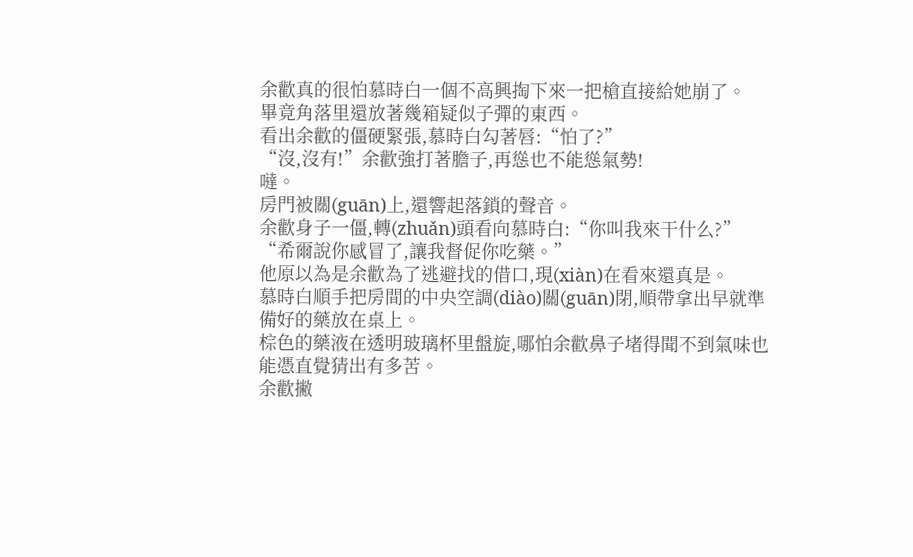余歡真的很怕慕時白一個不高興掏下來一把槍直接給她崩了。
畢竟角落里還放著幾箱疑似子彈的東西。
看出余歡的僵硬緊張,慕時白勾著唇:“怕了?”
“沒,沒有!”余歡強打著膽子,再慫也不能慫氣勢!
噠。
房門被關(guān)上,還響起落鎖的聲音。
余歡身子一僵,轉(zhuǎn)頭看向慕時白:“你叫我來干什么?”
“希爾說你感冒了,讓我督促你吃藥。”
他原以為是余歡為了逃避找的借口,現(xiàn)在看來還真是。
慕時白順手把房間的中央空調(diào)關(guān)閉,順帶拿出早就準備好的藥放在桌上。
棕色的藥液在透明玻璃杯里盤旋,哪怕余歡鼻子堵得聞不到氣味也能憑直覺猜出有多苦。
余歡撇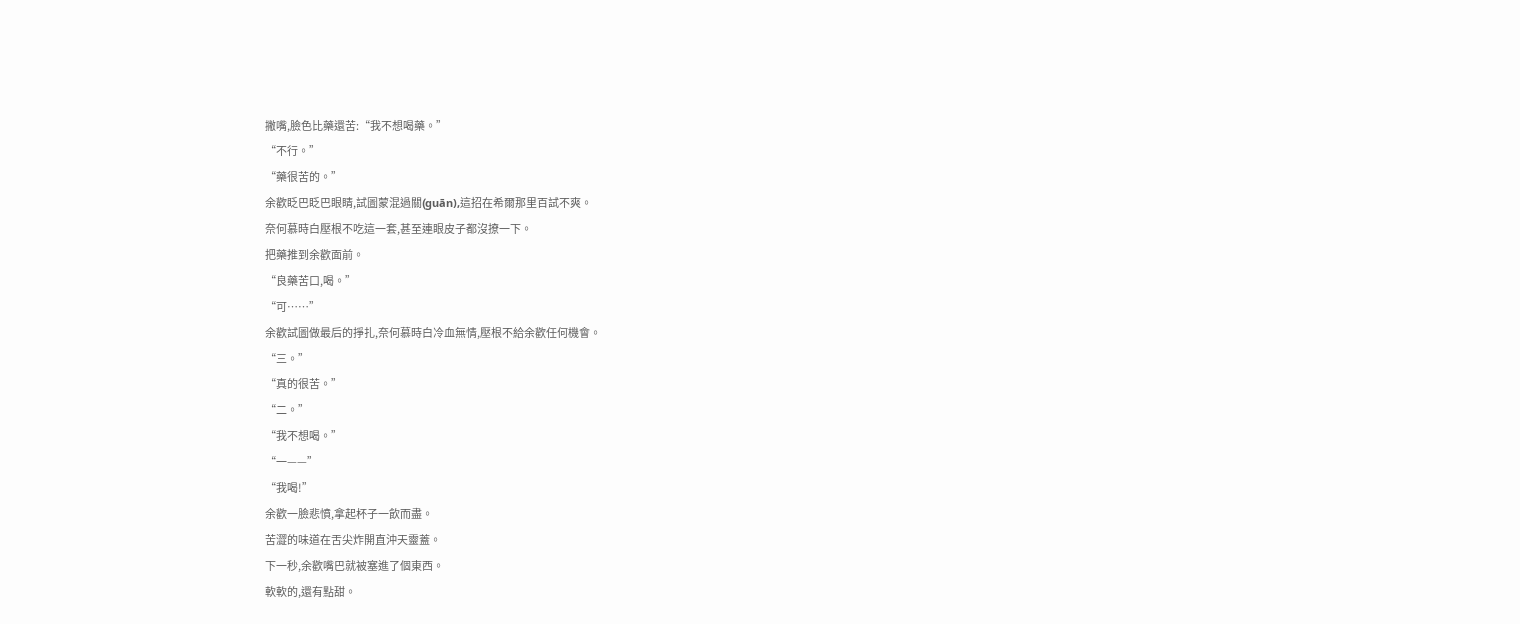撇嘴,臉色比藥還苦:“我不想喝藥。”
“不行。”
“藥很苦的。”
余歡眨巴眨巴眼睛,試圖蒙混過關(guān),這招在希爾那里百試不爽。
奈何慕時白壓根不吃這一套,甚至連眼皮子都沒撩一下。
把藥推到余歡面前。
“良藥苦口,喝。”
“可……”
余歡試圖做最后的掙扎,奈何慕時白冷血無情,壓根不給余歡任何機會。
“三。”
“真的很苦。”
“二。”
“我不想喝。”
“一——”
“我喝!”
余歡一臉悲憤,拿起杯子一飲而盡。
苦澀的味道在舌尖炸開直沖天靈蓋。
下一秒,余歡嘴巴就被塞進了個東西。
軟軟的,還有點甜。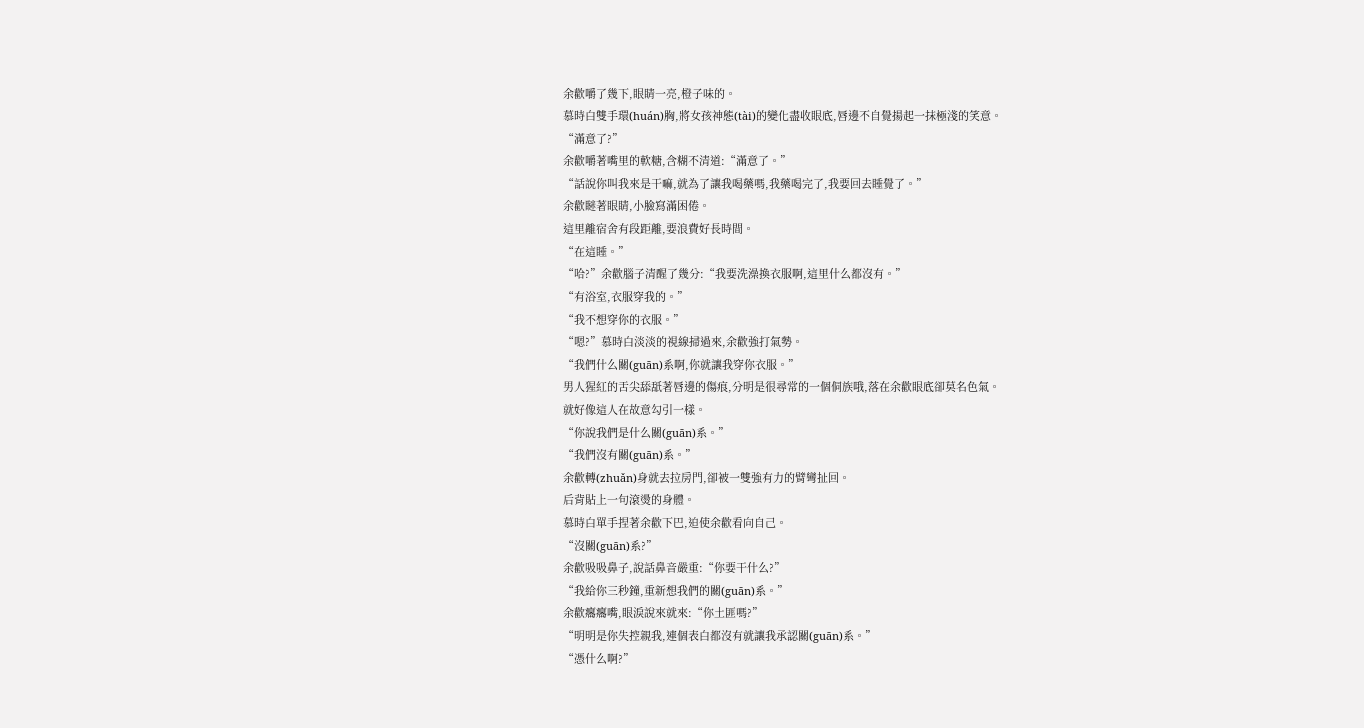余歡嚼了幾下,眼睛一亮,橙子味的。
慕時白雙手環(huán)胸,將女孩神態(tài)的變化盡收眼底,唇邊不自覺揚起一抹極淺的笑意。
“滿意了?”
余歡嚼著嘴里的軟糖,含糊不清道:“滿意了。”
“話說你叫我來是干嘛,就為了讓我喝藥嗎,我藥喝完了,我要回去睡覺了。”
余歡瞇著眼睛,小臉寫滿困倦。
這里離宿舍有段距離,要浪費好長時間。
“在這睡。”
“哈?”余歡腦子清醒了幾分:“我要洗澡換衣服啊,這里什么都沒有。”
“有浴室,衣服穿我的。”
“我不想穿你的衣服。”
“嗯?”慕時白淡淡的視線掃過來,余歡強打氣勢。
“我們什么關(guān)系啊,你就讓我穿你衣服。”
男人猩紅的舌尖舔舐著唇邊的傷痕,分明是很尋常的一個侗族哦,落在余歡眼底卻莫名色氣。
就好像這人在故意勾引一樣。
“你說我們是什么關(guān)系。”
“我們沒有關(guān)系。”
余歡轉(zhuǎn)身就去拉房門,卻被一雙強有力的臂彎扯回。
后背貼上一句滾燙的身體。
慕時白單手捏著余歡下巴,迫使余歡看向自己。
“沒關(guān)系?”
余歡吸吸鼻子,說話鼻音嚴重:“你要干什么?”
“我給你三秒鐘,重新想我們的關(guān)系。”
余歡癟癟嘴,眼淚說來就來:“你土匪嗎?”
“明明是你失控親我,連個表白都沒有就讓我承認關(guān)系。”
“憑什么啊?”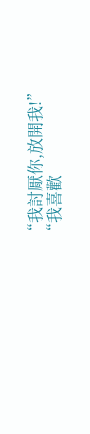“我討厭你,放開我!”
“我喜歡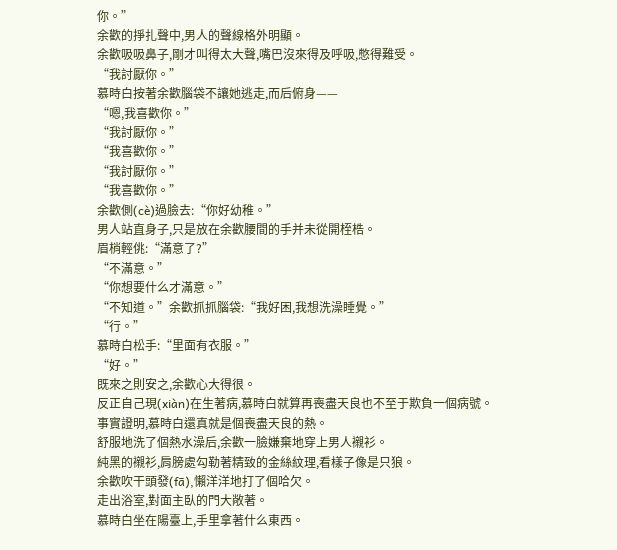你。”
余歡的掙扎聲中,男人的聲線格外明顯。
余歡吸吸鼻子,剛才叫得太大聲,嘴巴沒來得及呼吸,憋得難受。
“我討厭你。”
慕時白按著余歡腦袋不讓她逃走,而后俯身——
“嗯,我喜歡你。”
“我討厭你。”
“我喜歡你。”
“我討厭你。”
“我喜歡你。”
余歡側(cè)過臉去:“你好幼稚。”
男人站直身子,只是放在余歡腰間的手并未從開桎梏。
眉梢輕佻:“滿意了?”
“不滿意。”
“你想要什么才滿意。”
“不知道。”余歡抓抓腦袋:“我好困,我想洗澡睡覺。”
“行。”
慕時白松手:“里面有衣服。”
“好。”
既來之則安之,余歡心大得很。
反正自己現(xiàn)在生著病,慕時白就算再喪盡天良也不至于欺負一個病號。
事實證明,慕時白還真就是個喪盡天良的熱。
舒服地洗了個熱水澡后,余歡一臉嫌棄地穿上男人襯衫。
純黑的襯衫,肩膀處勾勒著精致的金絲紋理,看樣子像是只狼。
余歡吹干頭發(fā),懶洋洋地打了個哈欠。
走出浴室,對面主臥的門大敞著。
慕時白坐在陽臺上,手里拿著什么東西。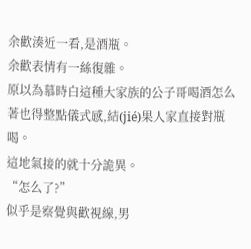余歡湊近一看,是酒瓶。
余歡表情有一絲復雜。
原以為慕時白這種大家族的公子哥喝酒怎么著也得整點儀式感,結(jié)果人家直接對瓶喝。
這地氣接的就十分詭異。
“怎么了?”
似乎是察覺與歡視線,男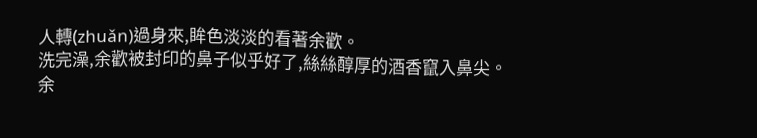人轉(zhuǎn)過身來,眸色淡淡的看著余歡。
洗完澡,余歡被封印的鼻子似乎好了,絲絲醇厚的酒香竄入鼻尖。
余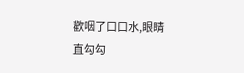歡咽了口口水,眼睛直勾勾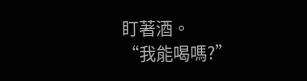盯著酒。
“我能喝嗎?”